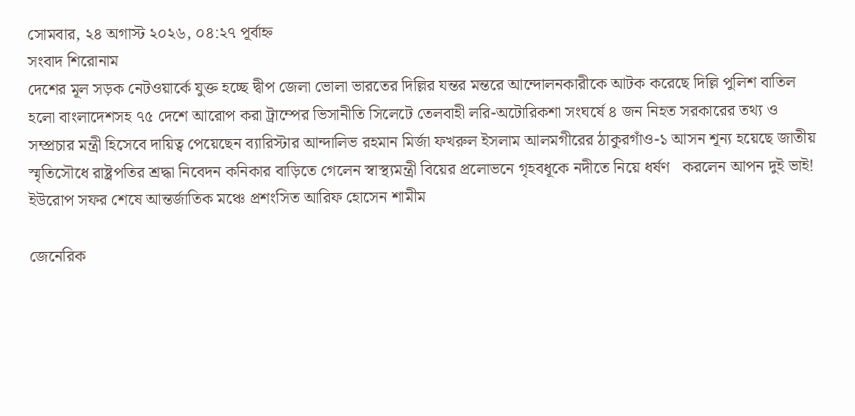সোমবার, ২৪ অগাস্ট ২০২৬, ০৪:২৭ পূর্বাহ্ন
সংবাদ শিরোনাম
দেশের মূল সড়ক নেটওয়ার্কে যুক্ত হচ্ছে দ্বীপ জেলা ভোলা ভারতের দিল্লির যন্তর মন্তরে আন্দোলনকারীকে আটক করেছে দিল্লি পুলিশ বাতিল হলো বাংলাদেশসহ ৭৫ দেশে আরোপ করা ট্রাম্পের ভিসানীতি সিলেটে তেলবাহী লরি-অটোরিকশা সংঘর্ষে ৪ জন নিহত সরকারের তথ্য ও সম্প্রচার মন্ত্রী হিসেবে দায়িত্ব পেয়েছেন ব্যারিস্টার আন্দালিভ রহমান মির্জা ফখরুল ইসলাম আলমগীরের ঠাকুরগাঁও-১ আসন শূন্য হয়েছে জাতীয় স্মৃতিসৌধে রাষ্ট্রপতির শ্রদ্ধা নিবেদন কনিকার বাড়িতে গেলেন স্বাস্থ্যমন্ত্রী বিয়ের প্রলোভনে গৃহবধূকে নদীতে নিয়ে ধর্ষণ   করলেন আপন দুই ভাই!  ইউরোপ সফর শেষে আন্তর্জাতিক মঞ্চে প্রশংসিত আরিফ হোসেন শামীম

জেনেরিক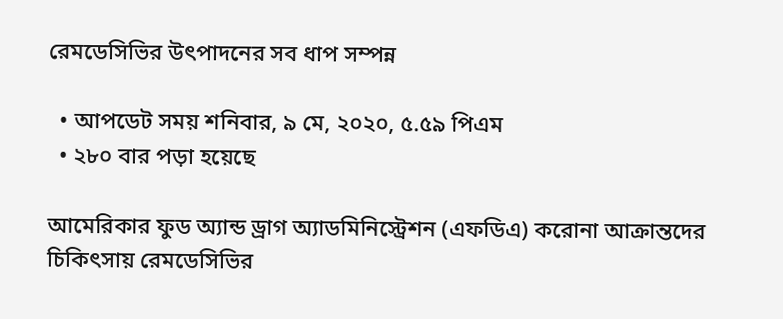রেমডেসিভির উৎপাদনের সব ধাপ সম্পন্ন

  • আপডেট সময় শনিবার, ৯ মে, ২০২০, ৫.৫৯ পিএম
  • ২৮০ বার পড়া হয়েছে

আমেরিকার ফুড অ্যান্ড ড্রাগ অ্যাডমিনিস্ট্রেশন (এফডিএ) করোনা আক্রান্তদের চিকিৎসায় রেমডেসিভির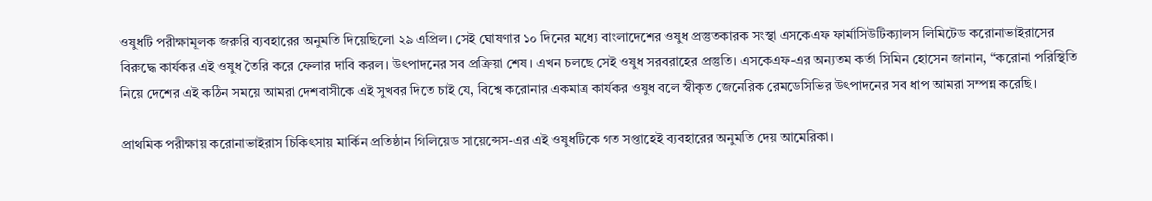ওষুধটি পরীক্ষামূলক জরুরি ব্যবহারের অনুমতি দিয়েছিলো ২৯ এপ্রিল। সেই ঘোষণার ১০ দিনের মধ্যে বাংলাদেশের ওষুধ প্রস্তুতকারক সংস্থা এসকেএফ ফার্মাসিউটিক্যালস লিমিটেড করোনাভাইরাসের বিরুদ্ধে কার্যকর এই ওষুধ তৈরি করে ফেলার দাবি করল। উৎপাদনের সব প্রক্রিয়া শেষ। এখন চলছে সেই ওষুধ সরবরাহের প্রস্তুতি। এসকেএফ-এর অন্যতম কর্তা সিমিন হোসেন জানান, “করোনা পরিস্থিতি নিয়ে দেশের এই কঠিন সময়ে আমরা দেশবাসীকে এই সুখবর দিতে চাই যে, বিশ্বে করোনার একমাত্র কার্যকর ওষুধ বলে স্বীকৃত জেনেরিক রেমডেসিভির উৎপাদনের সব ধাপ আমরা সম্পন্ন করেছি।

প্রাথমিক পরীক্ষায় করোনাভাইরাস চিকিৎসায় মার্কিন প্রতিষ্ঠান গিলিয়েড সায়েন্সেস-এর এই ওষুধটিকে গত সপ্তাহেই ব্যবহারের অনুমতি দেয় আমেরিকা।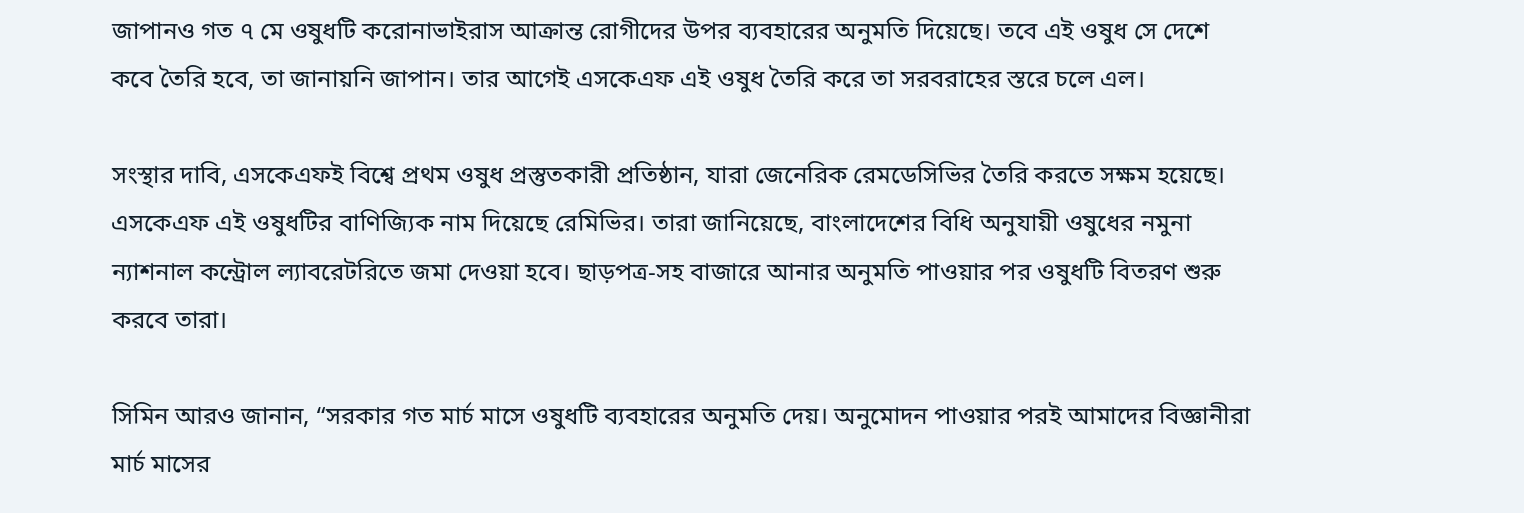জাপানও গত ৭ মে ওষুধটি করোনাভাইরাস আক্রান্ত রোগীদের উপর ব্যবহারের অনুমতি দিয়েছে। তবে এই ওষুধ সে দেশে কবে তৈরি হবে, তা জানায়নি জাপান। তার আগেই এসকেএফ এই ওষুধ তৈরি করে তা সরবরাহের স্তরে চলে এল।

সংস্থার দাবি, এসকেএফই বিশ্বে প্রথম ওষুধ প্রস্তুতকারী প্রতিষ্ঠান, যারা জেনেরিক রেমডেসিভির তৈরি করতে সক্ষম হয়েছে। এসকেএফ এই ওষুধটির বাণিজ্যিক নাম দিয়েছে রেমিভির। তারা জানিয়েছে, বাংলাদেশের বিধি অনুযায়ী ওষুধের নমুনা ন্যাশনাল কন্ট্রোল ল্যাবরেটরিতে জমা দেওয়া হবে। ছাড়পত্র-সহ বাজারে আনার অনুমতি পাওয়ার পর ওষুধটি বিতরণ শুরু করবে তারা।

সিমিন আরও জানান, “সরকার গত মার্চ মাসে ওষুধটি ব্যবহারের অনুমতি দেয়। অনুমোদন পাওয়ার পরই আমাদের বিজ্ঞানীরা মার্চ মাসের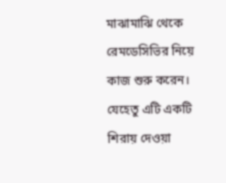মাঝামাঝি থেকে রেমডেসিভির নিয়ে কাজ শুরু করেন। যেহেতু এটি একটি শিরায় দেওয়া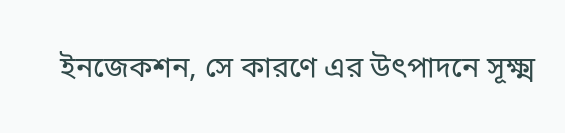ইনজেকশন, সে কারণে এর উৎপাদনে সূক্ষ্ম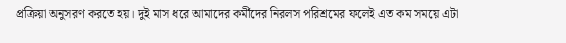প্রক্রিয়া অনুসরণ করতে হয়। দুই মাস ধরে আমাদের কর্মীদের নিরলস পরিশ্রমের ফলেই এত কম সময়ে এটা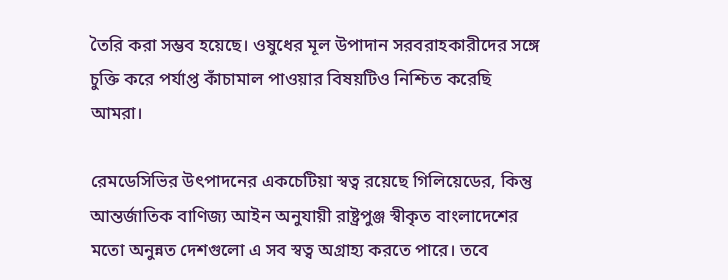তৈরি করা সম্ভব হয়েছে। ওষুধের মূল উপাদান সরবরাহকারীদের সঙ্গে চুক্তি করে পর্যাপ্ত কাঁচামাল পাওয়ার বিষয়টিও নিশ্চিত করেছি আমরা।

রেমডেসিভির উৎপাদনের একচেটিয়া স্বত্ব রয়েছে গিলিয়েডের, কিন্তু আন্তর্জাতিক বাণিজ্য আইন অনুযায়ী রাষ্ট্রপুঞ্জ স্বীকৃত বাংলাদেশের মতো অনুন্নত দেশগুলো এ সব স্বত্ব অগ্রাহ্য করতে পারে। তবে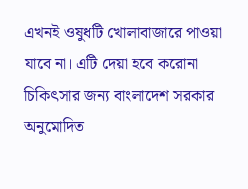এখনই ওষুধটি খোলাবাজারে পাওয়া যাবে না। এটি দেয়া হবে করোনা চিকিৎসার জন্য বাংলাদেশ সরকার অনুমোদিত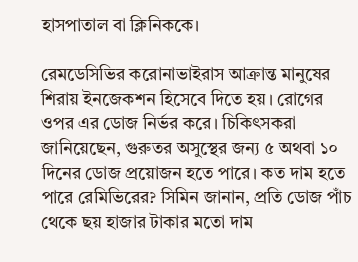হাসপাতাল বা ক্লিনিককে।

রেমডেসিভির করোনাভাইরাস আক্রান্ত মানুষের শিরায় ইনজেকশন হিসেবে দিতে হয়। রোগের ওপর এর ডোজ নির্ভর করে। চিকিৎসকরা জানিয়েছেন, গুরুতর অসুস্থের জন্য ৫ অথবা ১০ দিনের ডোজ প্রয়োজন হতে পারে। কত দাম হতে পারে রেমিভিরের? সিমিন জানান, প্রতি ডোজ পাঁচ থেকে ছয় হাজার টাকার মতো দাম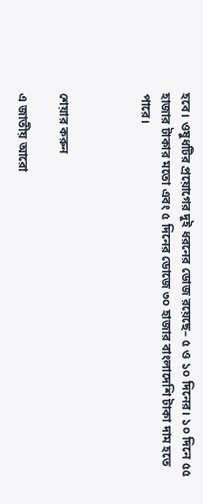হবে। ওষুধটির প্রয়োগের দুই ধরনের ডোজ রয়েছে– ৫ ও ১০ দিনের। ১০ দিনে ৫৫ হাজার টাকার মতো এবং ৫ দিনের ডোজে ৩০ হাজার বাংলাদেশি টাকা দাম হতে পারে।



শেয়ার করুন

এ জাতীয় আরো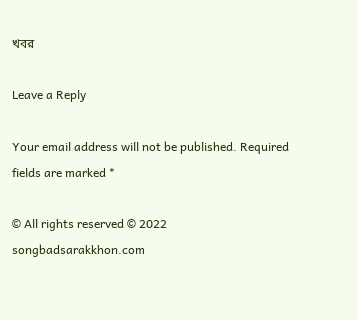খবর

Leave a Reply

Your email address will not be published. Required fields are marked *

© All rights reserved © 2022 songbadsarakkhon.com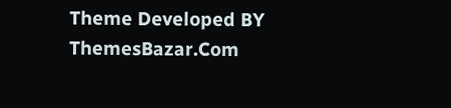Theme Developed BY ThemesBazar.Com